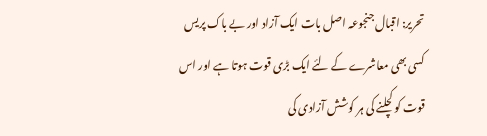تحریر: اقبال جنجوعہ اصل بات ایک آزاد اور بے باک پریس کسی بھی معاشرے کے لئے ایک بڑی قوت ہوتا ہے اور اس قوت کو کچلنے کی ہر کوشش آزادی کی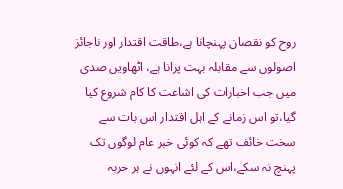روح کو نقصان پہنچانا ہے،طاقت اقتدار اور ناجائز اصولوں سے مقابلہ بہت پرانا ہے، اٹھاویں صدی میں جب اخبارات کی اشاعت کا کام شروع کیا گیا،تو اس زمانے کے اہل اقتدار اس بات سے سخت خائف تھے کہ کوئی خبر عام لوگوں تک پہنچ نہ سکے،اس کے لئے انہوں نے ہر حربہ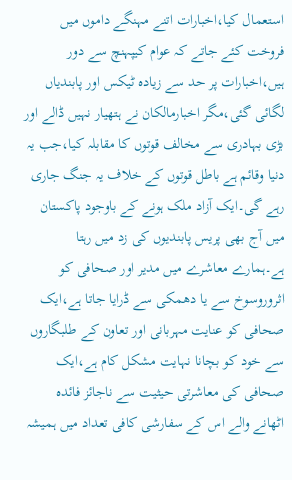استعمال کیا،اخبارات اتنے مہنگے داموں میں فروخت کئے جاتے کہ عوام کیپہنچ سے دور ہیں،اخبارات پر حد سے زیادہ ٹیکس اور پابندیاں لگائی گئی،مگر اخبارمالکان نے ہتھیار نہیں ڈالے اور بڑی بہادری سے مخالف قوتوں کا مقابلہ کیا،جب یہ دنیا وقائم ہے باطل قوتوں کے خلاف یہ جنگ جاری رہے گی۔ایک آزاد ملک ہونے کے باوجود پاکستان میں آج بھی پریس پابندیوں کی زد میں رہتا ہے۔ہمارے معاشرے میں مدیر اور صحافی کو اثروروسوخ سے یا دھمکی سے ڈرایا جاتا ہے،ایک صحافی کو عنایت مہربانی اور تعاون کے طلبگاروں سے خود کو بچانا نہایت مشکل کام ہے،ایک صحافی کی معاشرتی حیثیت سے ناجائز فائدہ اٹھانے والے اس کے سفارشی کافی تعداد میں ہمیشہ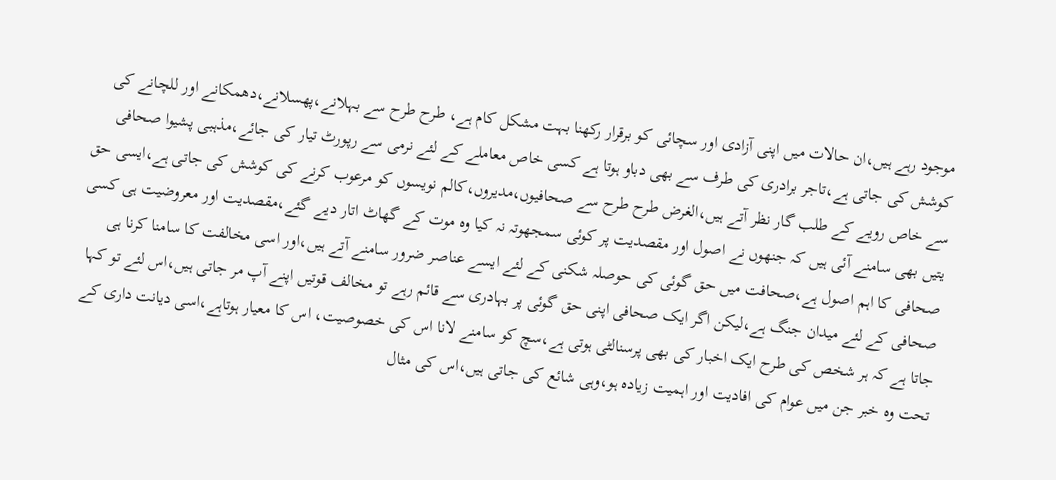موجود رہے ہیں،ان حالات میں اپنی آزادی اور سچائی کو برقرار رکھنا بہت مشکل کام ہے، طرح طرح سے بہلانے،پھسلانے،دھمکانے اور للچانے کی کوشش کی جاتی ہے،تاجر برادری کی طرف سے بھی دباو ہوتا ہے کسی خاص معاملے کے لئے نرمی سے رپورٹ تیار کی جائے،مذہبی پشیوا صحافی سے خاص رویے کے طلب گار نظر آتے ہیں،الغرض طرح طرح سے صحافیوں،مدیروں،کالم نویسوں کو مرعوب کرنے کی کوشش کی جاتی ہے،ایسی حق یتیں بھی سامنے آئی ہیں کہ جنھوں نے اصول اور مقصدیت پر کوئی سمجھوتہ نہ کیا وہ موت کے گھاٹ اتار دیے گئے،مقصدیت اور معروضیت ہی کسی صحافی کا اہم اصول ہے،صحافت میں حق گوئی کی حوصلہ شکنی کے لئے ایسے عناصر ضرور سامنے آتے ہیں،اور اسی مخالفت کا سامنا کرنا ہی صحافی کے لئے میدان جنگ ہے،لیکن اگر ایک صحافی اپنی حق گوئی پر بہادری سے قائم رہے تو مخالف قوتیں اپنے آپ مر جاتی ہیں،اس لئے تو کہا جاتا ہے کہ ہر شخص کی طرح ایک اخبار کی بھی پرسنالٹی ہوتی ہے،سچ کو سامنے لانا اس کی خصوصیت، اس کا معیار ہوتاہے،اسی دیانت داری کے تحت وہ خبر جن میں عوام کی افادیت اور اہمیت زیادہ ہو،وہی شائع کی جاتی ہیں،اس کی مثال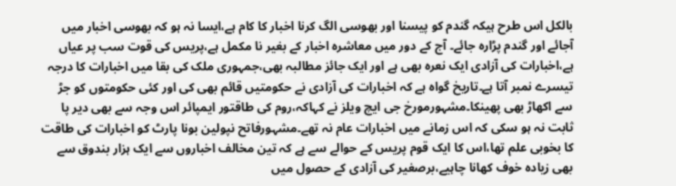بالکل اس طرح ہیکہ گندم کو پیسنا اور بھوسی الگ کرنا اخبار کا کام ہے،ایسا نہ ہو کہ بھوسی اخبار میں آجائے اور گندم پڑارہ جائے۔ آج کے دور میں معاشرہ اخبار کے بغیر نا مکمل ہے،پریس کی قوت سب پر عیاں ہے،اخبارات کی آزادی ایک نعرہ بھی ہے اور ایک جائز مطالبہ بھی،جمہوری ملک کی بقا میں اخبارات کا درجہ تیسرے نمبر آتا ہے۔تاریخ گواہ ہے کہ اخبارات کی آزادی نے حکومتیں قائم بھی کی اور کئی حکومتوں کو جڑ سے اکھاڑ بھی پھینکا۔مشہورمورخ جی ایچ ویلز نے کہاکہ،روم کی طاقتور ایمپائر اس وجہ سے بھی دیر پا ثابت نہ ہو سکی کہ اس زمانے میں اخبارات عام نہ تھے۔مشہورفاتح نپولین بونا پارٹ کو اخبارات کی طاقت کا بخوبی علم تھا،اس کا ایک قوم پریس کے حوالے سے ہے کہ تین مخالف اخباروں سے ایک ہزار بندوق سے بھی زیادہ خوف کھانا چاہیے،برصغیر کی آزادی کے حصول میں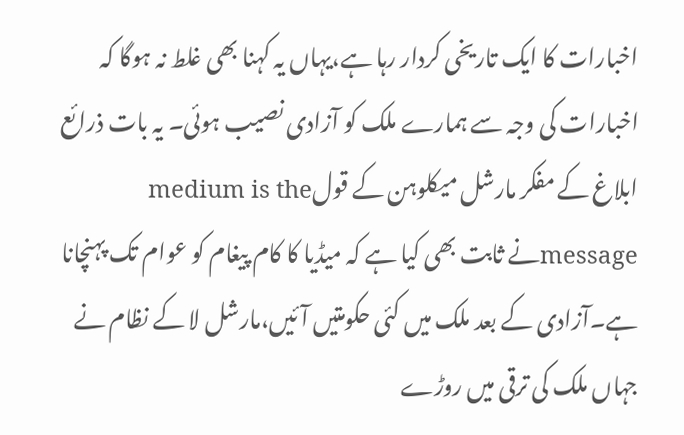اخبارات کا ایک تاریخی کردار رہا ہے،یہاں یہ کہنا بھی غلط نہ ہوگا کہ اخبارات کی وجہ سے ہمارے ملک کو آزادی نصیب ہوئی۔ یہ بات ذرائع ابلاغ کے مفکر مارشل میکلوہن کے قولmedium is the messageنے ثابت بھی کیا ہے کہ میڈیا کا کام پیغام کو عوام تک پہنچانا ہے۔آزادی کے بعد ملک میں کئی حکومتیں آئیں،مارشل لا کے نظام نے جہاں ملک کی ترقی میں روڑے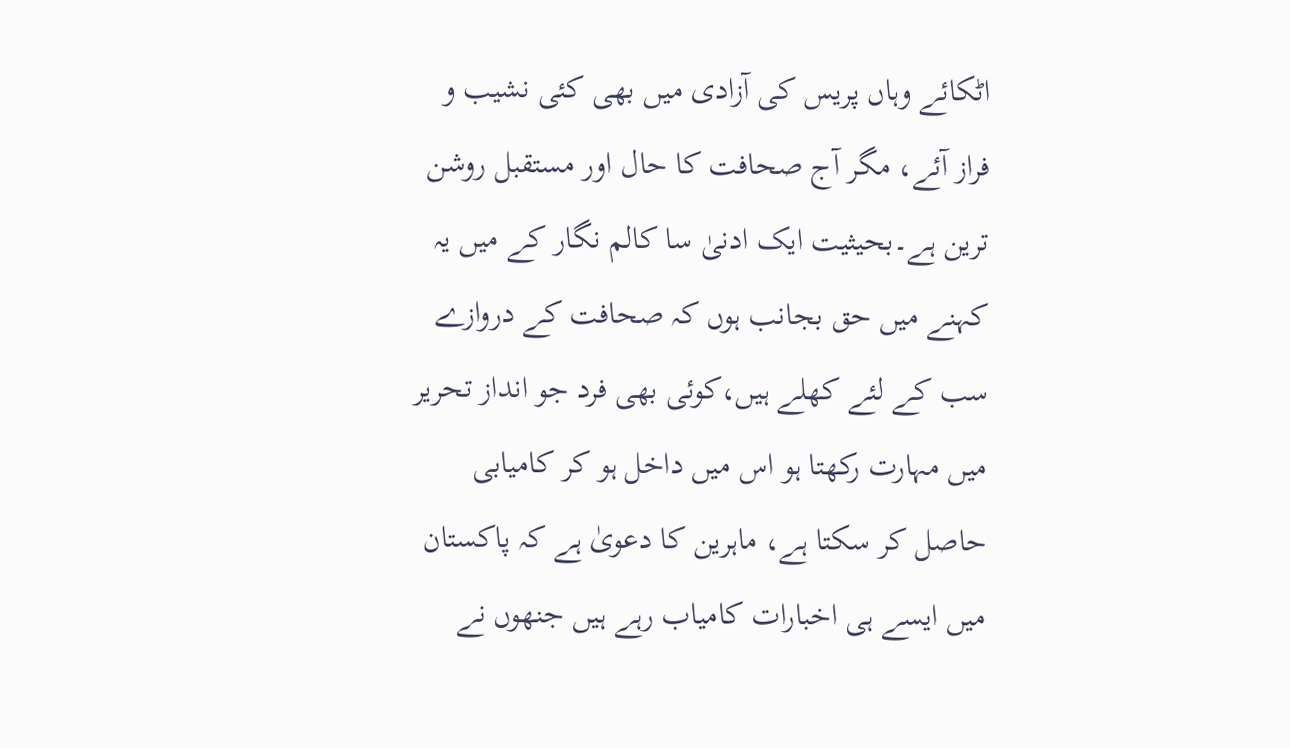اٹکائے وہاں پریس کی آزادی میں بھی کئی نشیب و فراز آئے، مگر آج صحافت کا حال اور مستقبل روشن ترین ہے۔بحیثیت ایک ادنیٰ سا کالم نگار کے میں یہ کہنے میں حق بجانب ہوں کہ صحافت کے دروازے سب کے لئے کھلے ہیں،کوئی بھی فرد جو انداز تحریر میں مہارت رکھتا ہو اس میں داخل ہو کر کامیابی حاصل کر سکتا ہے، ماہرین کا دعویٰ ہے کہ پاکستان میں ایسے ہی اخبارات کامیاب رہے ہیں جنھوں نے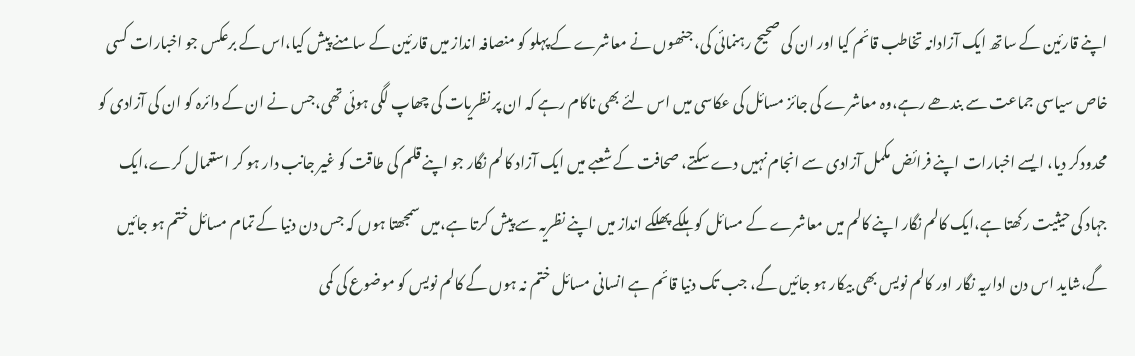اپنے قارئین کے ساتھ ایک آزادانہ تخاطب قائم کیا اور ان کی صحیح رہنمائی کی، جنھوں نے معاشرے کے پہلو کو منصافہ انداز میں قارئین کے سامنے پیش کیا،اس کے برعکس جو اخبارات کسی خاص سیاسی جماعت سے بندھے رہے،وہ معاشرے کی جائز مسائل کی عکاسی میں اس لئے بھی ناکام رہے کہ ان پر نظریات کی چھاپ لگی ہوئی تھی،جس نے ان کے دائرہ کو ان کی آزادی کو محدودکر دیا، ایسے اخبارات اپنے فرائض مکمل آزادی سے انجام نہیں دے سکتے، صحافت کے شعبے میں ایک آزاد کالم نگار جو اپنے قلم کی طاقت کو غیر جانب دار ہو کر استعمال کرے،ایک جہاد کی حیثیت رکھتا ہے،ایک کالم نگار اپنے کالم میں معاشرے کے مسائل کو ہلکے پھلکے انداز میں اپنے نظریہ سے پیش کرتا ہے،میں سمجھتا ہوں کہ جس دن دنیا کے تمام مسائل ختم ہو جائیں گے،شاید اس دن اداریہ نگار اور کالم نویس بھی بیکار ہو جائیں گے، جب تک دنیا قائم ہے انسانی مسائل ختم نہ ہوں گے کالم نویس کو موضوع کی کمی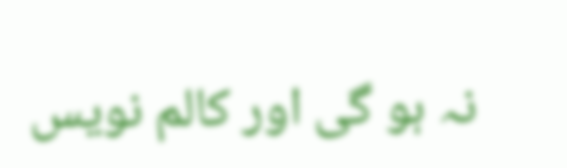نہ ہو گی اور کالم نویس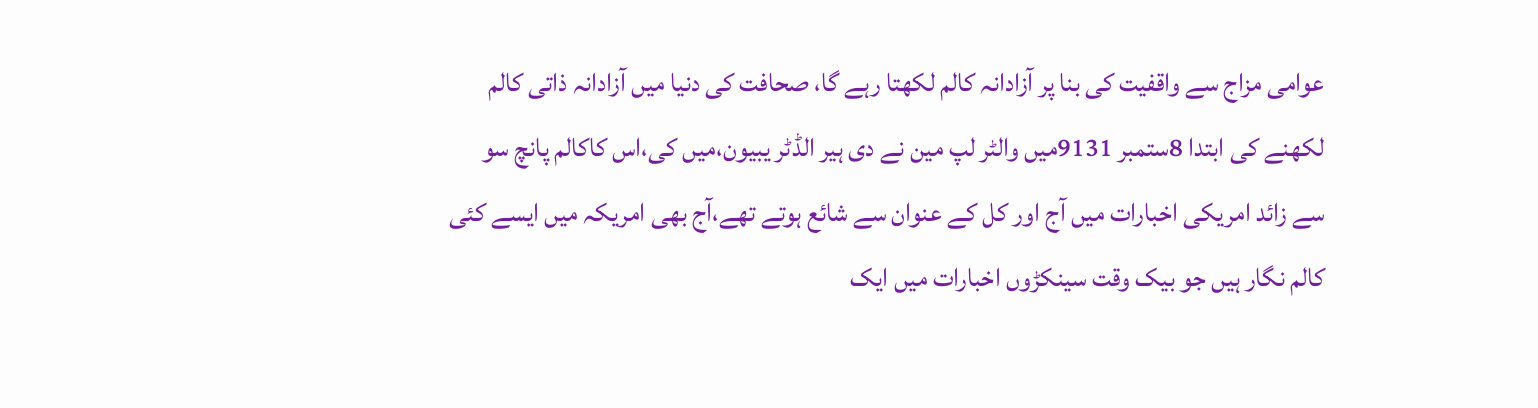عوامی مزاج سے واقفیت کی بنا پر آزادانہ کالم لکھتا رہے گا، صحافت کی دنیا میں آزادانہ ذاتی کالم لکھنے کی ابتدا 8ستمبر 9131میں والٹر لپ مین نے دی ہیر الڈٹر یبیون،میں کی،اس کاکالم پانچ سو سے زائد امریکی اخبارات میں آج اور کل کے عنوان سے شائع ہوتے تھے،آج بھی امریکہ میں ایسے کئی کالم نگار ہیں جو بیک وقت سینکڑوں اخبارات میں ایک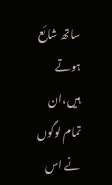ساتھ شائع ہوتے ہیں،ان تمام لوگوں نے اس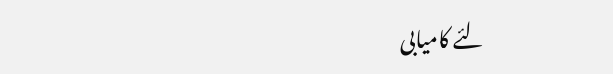لئے کامیابی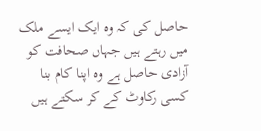حاصل کی کہ وہ ایک ایسے ملک میں رہتے ہیں جہاں صحافت کو آزادی حاصل ہے وہ اپنا کام بنا کسی رکاوٹ کے کر سکتے ہیں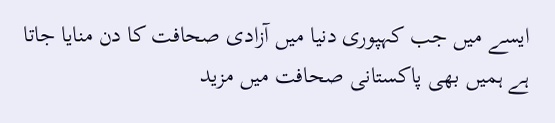ایسے میں جب کہپوری دنیا میں آزادی صحافت کا دن منایا جاتا ہے ہمیں بھی پاکستانی صحافت میں مزید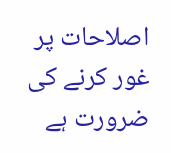اصلاحات پر غور کرنے کی ضرورت ہے